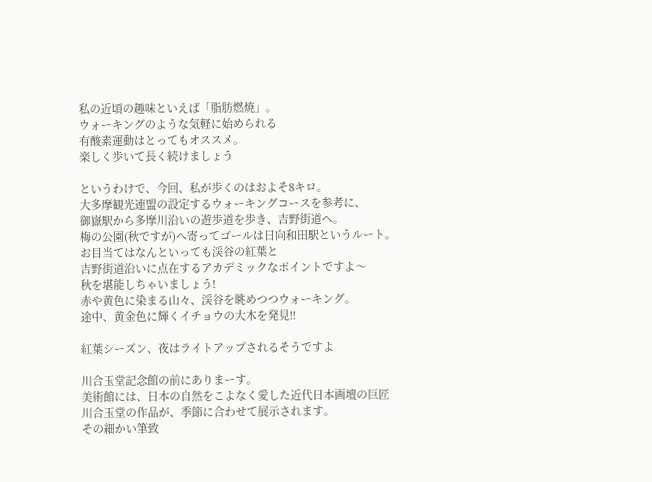私の近頃の趣味といえば「脂肪燃焼」。
ウォーキングのような気軽に始められる
有酸素運動はとってもオススメ。
楽しく歩いて長く続けましょう

というわけで、今回、私が歩くのはおよそ8キロ。
大多摩観光連盟の設定するウォーキングコースを参考に、
御嶽駅から多摩川沿いの遊歩道を歩き、吉野街道へ。
梅の公園(秋ですが)へ寄ってゴールは日向和田駅というルート。
お目当てはなんといっても渓谷の紅葉と
吉野街道沿いに点在するアカデミックなポイントですよ〜
秋を堪能しちゃいましょう!
赤や黄色に染まる山々、渓谷を眺めつつウォーキング。
途中、黄金色に輝くイチョウの大木を発見!!

紅葉シーズン、夜はライトアップされるそうですよ

川合玉堂記念館の前にありまーす。
美術館には、日本の自然をこよなく愛した近代日本画壇の巨匠
川合玉堂の作品が、季節に合わせて展示されます。
その細かい筆致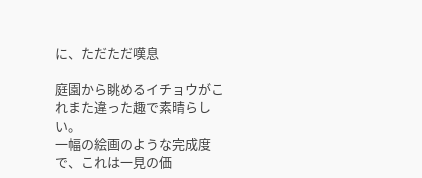に、ただただ嘆息

庭園から眺めるイチョウがこれまた違った趣で素晴らしい。
一幅の絵画のような完成度で、これは一見の価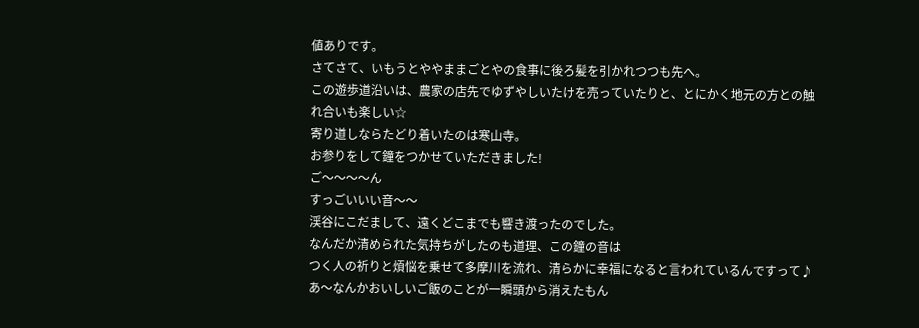値ありです。
さてさて、いもうとややままごとやの食事に後ろ髪を引かれつつも先へ。
この遊歩道沿いは、農家の店先でゆずやしいたけを売っていたりと、とにかく地元の方との触れ合いも楽しい☆
寄り道しならたどり着いたのは寒山寺。
お参りをして鐘をつかせていただきました!
ご〜〜〜〜ん
すっごいいい音〜〜
渓谷にこだまして、遠くどこまでも響き渡ったのでした。
なんだか清められた気持ちがしたのも道理、この鐘の音は
つく人の祈りと煩悩を乗せて多摩川を流れ、清らかに幸福になると言われているんですって♪
あ〜なんかおいしいご飯のことが一瞬頭から消えたもん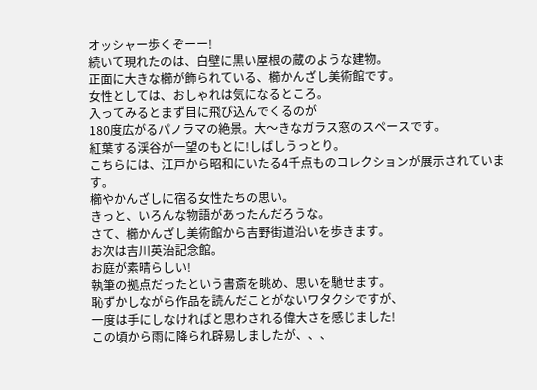オッシャー歩くぞーー!
続いて現れたのは、白壁に黒い屋根の蔵のような建物。
正面に大きな櫛が飾られている、櫛かんざし美術館です。
女性としては、おしゃれは気になるところ。
入ってみるとまず目に飛び込んでくるのが
180度広がるパノラマの絶景。大〜きなガラス窓のスペースです。
紅葉する渓谷が一望のもとに!しばしうっとり。
こちらには、江戸から昭和にいたる4千点ものコレクションが展示されています。
櫛やかんざしに宿る女性たちの思い。
きっと、いろんな物語があったんだろうな。
さて、櫛かんざし美術館から吉野街道沿いを歩きます。
お次は吉川英治記念館。
お庭が素晴らしい!
執筆の拠点だったという書斎を眺め、思いを馳せます。
恥ずかしながら作品を読んだことがないワタクシですが、
一度は手にしなければと思わされる偉大さを感じました!
この頃から雨に降られ辟易しましたが、、、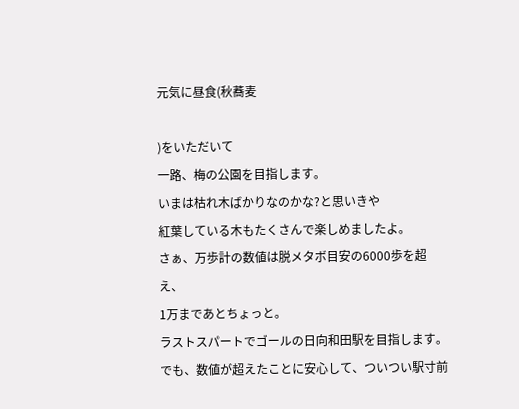元気に昼食(秋蕎麦

)をいただいて
一路、梅の公園を目指します。
いまは枯れ木ばかりなのかな?と思いきや
紅葉している木もたくさんで楽しめましたよ。
さぁ、万歩計の数値は脱メタボ目安の6000歩を超え、
1万まであとちょっと。
ラストスパートでゴールの日向和田駅を目指します。
でも、数値が超えたことに安心して、ついつい駅寸前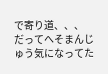で寄り道、、、
だってへそまんじゅう気になってた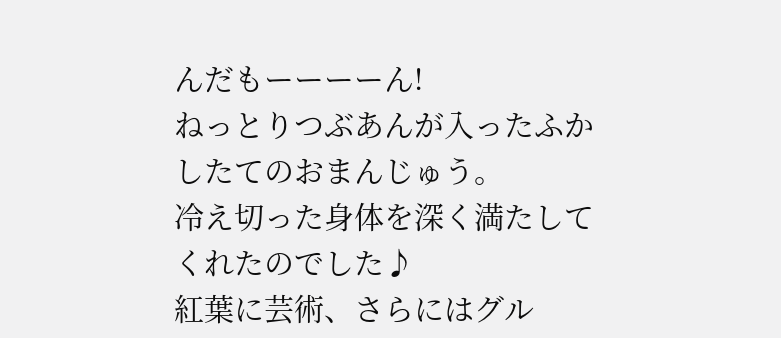んだもーーーーん!
ねっとりつぶあんが入ったふかしたてのおまんじゅう。
冷え切った身体を深く満たしてくれたのでした♪
紅葉に芸術、さらにはグル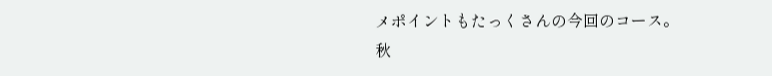メポイントもたっくさんの今回のコース。
秋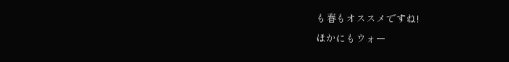も春もオススメですね!
ほかにもウォー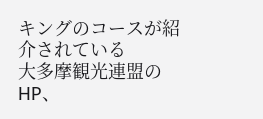キングのコースが紹介されている
大多摩観光連盟のHP、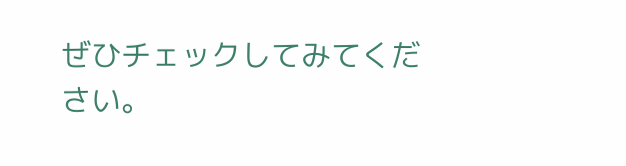ぜひチェックしてみてください。